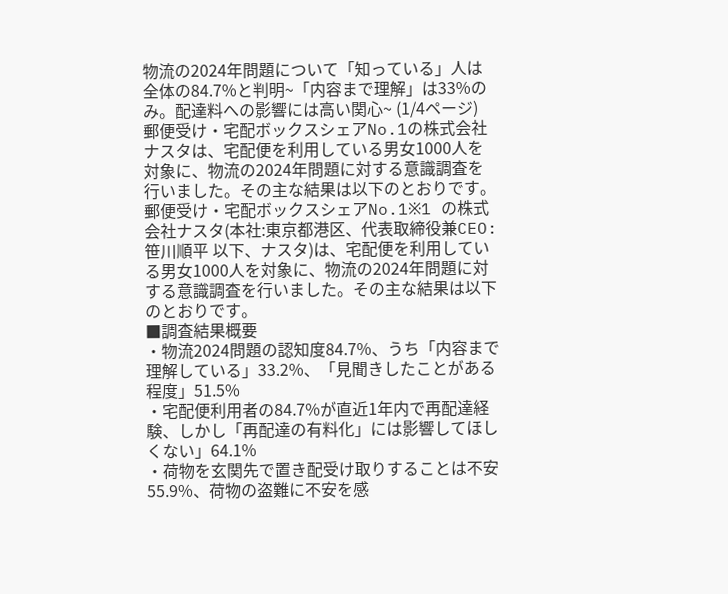物流の2024年問題について「知っている」人は全体の84.7%と判明~「内容まで理解」は33%のみ。配達料への影響には高い関心~ (1/4ページ)
郵便受け・宅配ボックスシェアNo.1の株式会社ナスタは、宅配便を利用している男女1000人を対象に、物流の2024年問題に対する意識調査を行いました。その主な結果は以下のとおりです。
郵便受け・宅配ボックスシェアNo.1※1 の株式会社ナスタ(本社:東京都港区、代表取締役兼CEO:笹川順平 以下、ナスタ)は、宅配便を利用している男女1000人を対象に、物流の2024年問題に対する意識調査を行いました。その主な結果は以下のとおりです。
■調査結果概要
・物流2024問題の認知度84.7%、うち「内容まで理解している」33.2%、「見聞きしたことがある程度」51.5%
・宅配便利用者の84.7%が直近1年内で再配達経験、しかし「再配達の有料化」には影響してほしくない」64.1%
・荷物を玄関先で置き配受け取りすることは不安55.9%、荷物の盗難に不安を感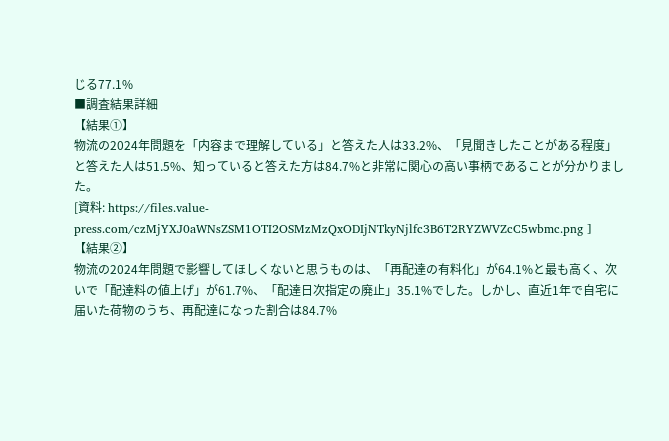じる77.1%
■調査結果詳細
【結果①】
物流の2024年問題を「内容まで理解している」と答えた人は33.2%、「見聞きしたことがある程度」と答えた人は51.5%、知っていると答えた方は84.7%と非常に関心の高い事柄であることが分かりました。
[資料: https://files.value-press.com/czMjYXJ0aWNsZSM1OTI2OSMzMzQxODIjNTkyNjlfc3B6T2RYZWVZcC5wbmc.png ]
【結果②】
物流の2024年問題で影響してほしくないと思うものは、「再配達の有料化」が64.1%と最も高く、次いで「配達料の値上げ」が61.7%、「配達日次指定の廃止」35.1%でした。しかし、直近1年で自宅に届いた荷物のうち、再配達になった割合は84.7%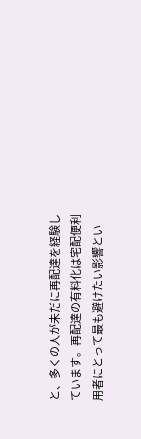と、多くの人が未だに再配達を経験しています。再配達の有料化は宅配便利用者にとって最も避けたい影響とい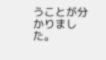うことが分かりました。